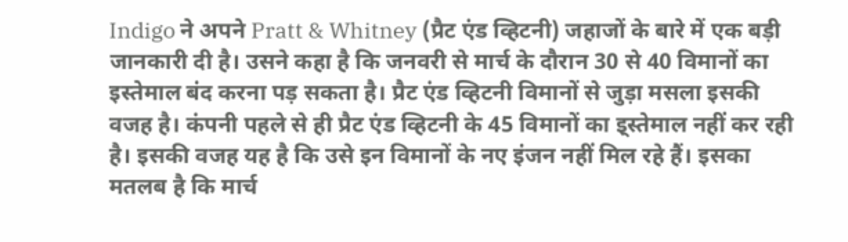Indigo ने अपने Pratt & Whitney (प्रैट एंड व्हिटनी) जहाजों के बारे में एक बड़ी जानकारी दी है। उसने कहा है कि जनवरी से मार्च के दौरान 30 से 40 विमानों का इस्तेमाल बंद करना पड़ सकता है। प्रैट एंड व्हिटनी विमानों से जुड़ा मसला इसकी वजह है। कंपनी पहले से ही प्रैट एंड व्हिटनी के 45 विमानों का इ्स्तेमाल नहीं कर रही है। इसकी वजह यह है कि उसे इन विमानों के नए इंजन नहीं मिल रहे हैं। इसका मतलब है कि मार्च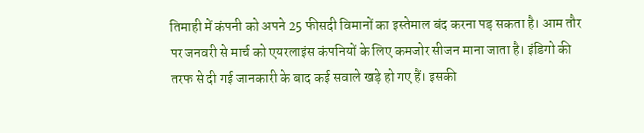तिमाही में कंपनी को अपने 25 फीसदी विमानों का इस्तेमाल बंद करना पड़ सकता है। आम तौर पर जनवरी से मार्च को एयरलाइंस कंपनियों के लिए कमजोर सीजन माना जाता है। इंडिगो की तरफ से दी गई जानकारी के बाद कई सवाले खड़े हो गए हैं। इसकी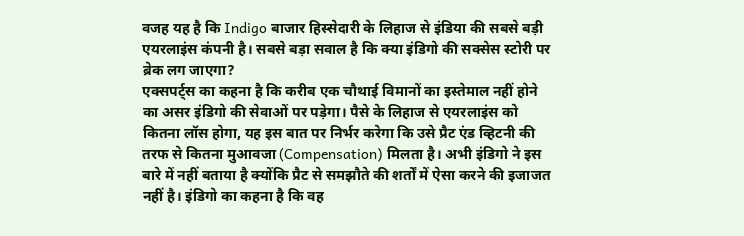वजह यह है कि Indigo बाजार हिस्सेदारी के लिहाज से इंडिया की सबसे बड़ी एयरलाइंस कंपनी है। सबसे बड़ा सवाल है कि क्या इंडिगो की सक्सेस स्टोरी पर ब्रेक लग जाएगा?
एक्सपर्ट्स का कहना है कि करीब एक चौथाई विमानों का इस्तेमाल नहीं होने का असर इंडिगो की सेवाओं पर पड़ेगा। पैसे के लिहाज से एयरलाइंस को कितना लॉस होगा, यह इस बात पर निर्भर करेगा कि उसे प्रैट एंड व्हिटनी की तरफ से कितना मुआवजा (Compensation) मिलता है। अभी इंडिगो ने इस बारे में नहीं बताया है क्योंकि प्रैट से समझौते की शर्तों में ऐसा करने की इजाजत नहीं है। इंडिगो का कहना है कि वह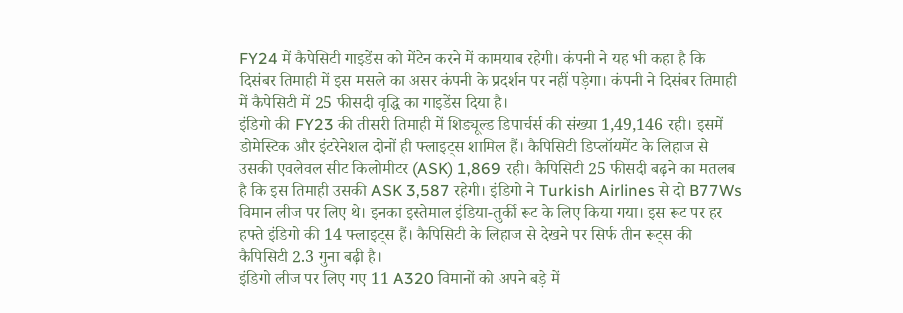FY24 में कैपेसिटी गाइडेंस को मेंटेन करने में कामयाब रहेगी। कंपनी ने यह भी कहा है कि दिसंबर तिमाही में इस मसले का असर कंपनी के प्रदर्शन पर नहीं पड़ेगा। कंपनी ने दिसंबर तिमाही में कैपेसिटी में 25 फीसदी वृद्धि का गाइडेंस दिया है।
इंडिगो की FY23 की तीसरी तिमाही में शिड्यूल्ड डिपार्चर्स की संख्या 1,49,146 रही। इसमें डोमेस्टिक और इंटरेनेशल दोनों ही फ्लाइट्स शामिल हैं। कैपिसिटी डिप्लॉयमेंट के लिहाज से उसकी एवलेवल सीट किलोमीटर (ASK) 1,869 रही। कैपिसिटी 25 फीसदी बढ़ने का मतलब है कि इस तिमाही उसकी ASK 3,587 रहेगी। इंडिगो ने Turkish Airlines से दो B77Ws विमान लीज पर लिए थे। इनका इस्तेमाल इंडिया-तुर्की रूट के लिए किया गया। इस रूट पर हर हफ्ते इंडिगो की 14 फ्लाइट्स हैं। कैपिसिटी के लिहाज से देखने पर सिर्फ तीन रूट्स की कैपिसिटी 2.3 गुना बढ़ी है।
इंडिगो लीज पर लिए गए 11 A320 विमानों को अपने बड़े में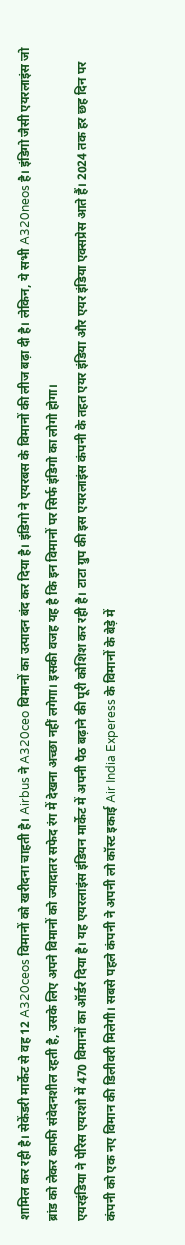शामिल कर रही है। सेकेंडरी मार्केट से वह 12 A320ceos विमानों को खरीदना चाहती है। Airbus ने A320ceo विमानों का उत्पादन बंद कर दिया है। इंडिगो ने एयरबस के विमानों की लीज बढ़ा दी है। लेकिन, ये सभी A320neos है। इंडिगो जैसी एयरलाइंस जो ब्रांड को लेकर काफी संवेदनशील रहती है, उसके लिए अपने विमानों को ज्यादातर सफेद रंग में देखना अच्छा नहीं लगेगा। इसकी वजह यह है कि इन विमानों पर सिर्फ इंडिगो का लोगो होगा।
एयरइंडिया ने पेरिस एयरशो में 470 विमानों का ऑर्डर दिया है। यह एयरलाइंस इंडियन मार्केट में अपनी पैठ बढ़ाने की पूरी कोशिश कर रही है। टाटा ग्रुप की इस एयरलाइंस कंपनी के तहत एयर इंडिया और एयर इंडिया एक्सप्रेस आते हैं। 2024 तक हर छह दिन पर कंपनी को एक नए विमान की डिलीवरी मिलेगी। सबसे पहले कंपनी ने अपनी लो कॉस्ट इकाई Air India Experess के विमानों के बेड़े में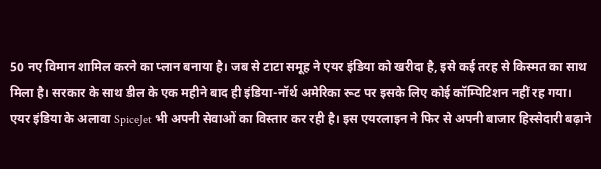50 नए विमान शामिल करने का प्लान बनाया है। जब से टाटा समूह ने एयर इंडिया को खरीदा है, इसे कई तरह से किस्मत का साथ मिला है। सरकार के साथ डील के एक महीने बाद ही इंडिया-नॉर्थ अमेरिका रूट पर इसके लिए कोई कॉम्पिटिशन नहीं रह गया।
एयर इंडिया के अलावा SpiceJet भी अपनी सेवाओं का विस्तार कर रही है। इस एयरलाइन ने फिर से अपनी बाजार हिस्सेदारी बढ़ाने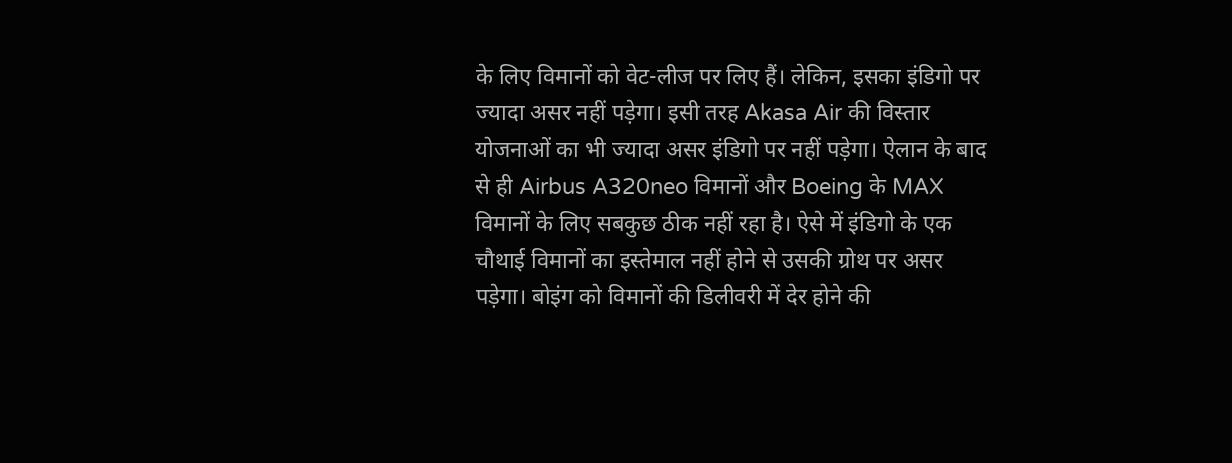के लिए विमानों को वेट-लीज पर लिए हैं। लेकिन, इसका इंडिगो पर ज्यादा असर नहीं पड़ेगा। इसी तरह Akasa Air की विस्तार योजनाओं का भी ज्यादा असर इंडिगो पर नहीं पड़ेगा। ऐलान के बाद से ही Airbus A320neo विमानों और Boeing के MAX विमानों के लिए सबकुछ ठीक नहीं रहा है। ऐसे में इंडिगो के एक चौथाई विमानों का इस्तेमाल नहीं होने से उसकी ग्रोथ पर असर पड़ेगा। बोइंग को विमानों की डिलीवरी में देर होने की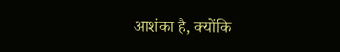आशंका है, क्योंकि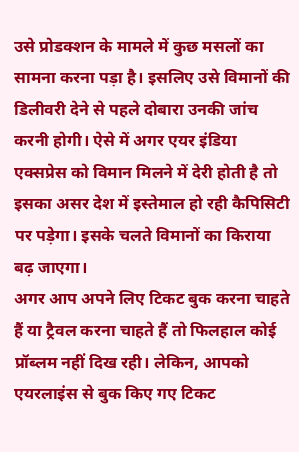उसे प्रोडक्शन के मामले में कुछ मसलों का सामना करना पड़ा है। इसलिए उसे विमानों की डिलीवरी देने से पहले दोबारा उनकी जांच करनी होगी। ऐसे में अगर एयर इंडिया एक्सप्रेस को विमान मिलने में देरी होती है तो इसका असर देश में इस्तेमाल हो रही कैपिसिटी पर पड़ेगा। इसके चलते विमानों का किराया बढ़ जाएगा।
अगर आप अपने लिए टिकट बुक करना चाहते हैं या ट्रैवल करना चाहते हैं तो फिलहाल कोई प्रॉब्लम नहीं दिख रही। लेकिन, आपको एयरलाइंस से बुक किए गए टिकट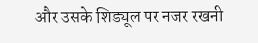और उसके शिड्यूल पर नजर रखनी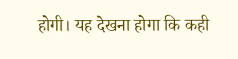होगी। यह देखना होगा कि कही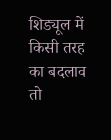शिड्यूल में किसी तरह का बदलाव तो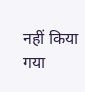नहीं किया गया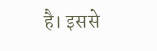है। इससे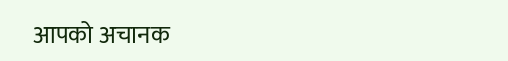आपको अचानक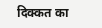दिक्कत का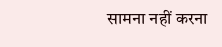सामना नहीं करना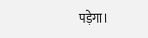पड़ेगा।